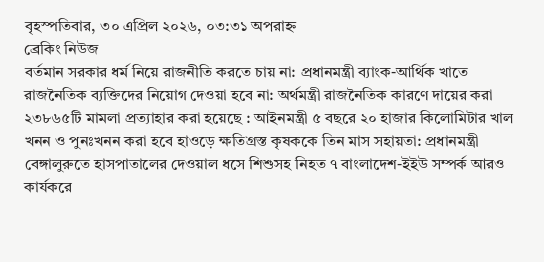বৃহস্পতিবার, ৩০ এপ্রিল ২০২৬, ০৩:৩১ অপরাহ্ন
ব্রেকিং নিউজ
বর্তমান সরকার ধর্ম নিয়ে রাজনীতি করতে চায় না: প্রধানমন্ত্রী ব্যাংক-আর্থিক খাতে রাজনৈতিক ব্যক্তিদের নিয়োগ দেওয়া হবে না: অর্থমন্ত্রী রাজনৈতিক কারণে দায়ের করা ২৩৮৬৫টি মামলা প্রত্যাহার করা হয়েছে : আইনমন্ত্রী ৫ বছরে ২০ হাজার কিলোমিটার খাল খনন ও পুনঃখনন করা হবে হাওড়ে ক্ষতিগ্রস্ত কৃষককে তিন মাস সহায়তা: প্রধানমন্ত্রী বেঙ্গালুরুতে হাসপাতালের দেওয়াল ধসে শিশুসহ নিহত ৭ বাংলাদেশ-ইইউ সম্পর্ক আরও কার্যকরে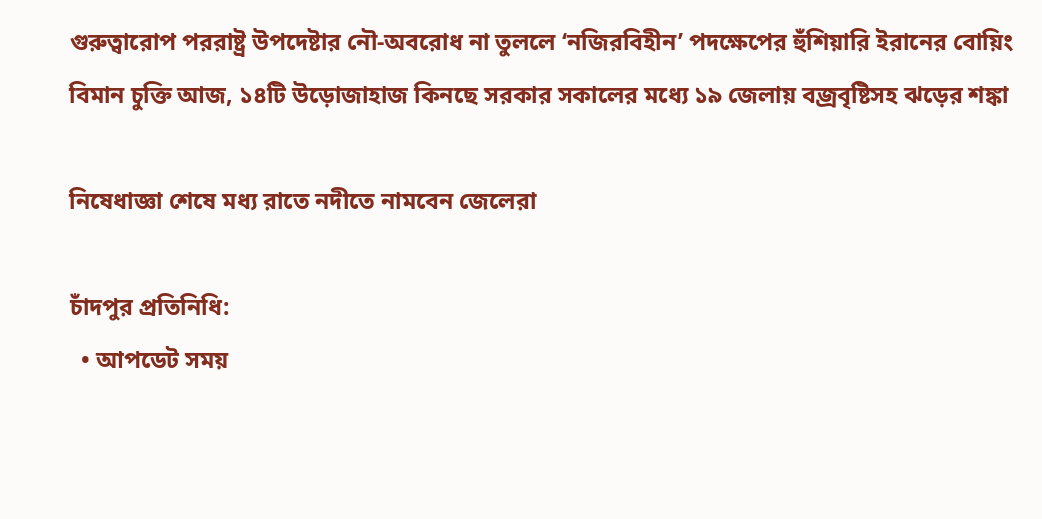গুরুত্বারোপ পররাষ্ট্র উপদেষ্টার নৌ-অবরোধ না তুললে ‘নজিরবিহীন’ পদক্ষেপের হুঁশিয়ারি ইরানের বোয়িং বিমান চুক্তি আজ, ১৪টি উড়োজাহাজ কিনছে সরকার সকালের মধ্যে ১৯ জেলায় বজ্রবৃষ্টিসহ ঝড়ের শঙ্কা

নিষেধাজ্ঞা শেষে মধ্য রাতে নদীতে নামবেন জেলেরা

চাঁদপুর প্রতিনিধি:
  • আপডেট সময়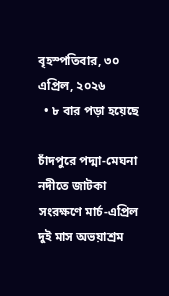বৃহস্পতিবার, ৩০ এপ্রিল, ২০২৬
  • ৮ বার পড়া হয়েছে

চাঁদপুরে পদ্মা-মেঘনা নদীতে জাটকা সংরক্ষণে মার্চ-এপ্রিল দুই মাস অভয়াশ্রম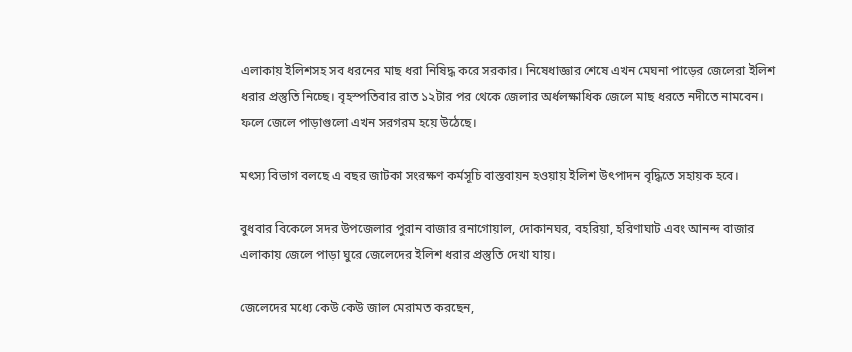এলাকায় ইলিশসহ সব ধরনের মাছ ধরা নিষিদ্ধ করে সরকার। নিষেধাজ্ঞার শেষে এখন মেঘনা পাড়ের জেলেরা ইলিশ ধরার প্রস্তুতি নিচ্ছে। বৃহস্পতিবার রাত ১২টার পর থেকে জেলার অর্ধলক্ষাধিক জেলে মাছ ধরতে নদীতে নামবেন। ফলে জেলে পাড়াগুলো এখন সরগরম হয়ে উঠেছে।

মৎস্য বিভাগ বলছে এ বছর জাটকা সংরক্ষণ কর্মসূচি বাস্তবায়ন হওয়ায় ইলিশ উৎপাদন বৃদ্ধিতে সহায়ক হবে।

বুধবার বিকেলে সদর উপজেলার পুরান বাজার রনাগোয়াল, দোকানঘর, বহরিয়া, হরিণাঘাট এবং আনন্দ বাজার এলাকায় জেলে পাড়া ঘুরে জেলেদের ইলিশ ধরার প্রস্তুতি দেখা যায়।

জেলেদের মধ্যে কেউ কেউ জাল মেরামত করছেন,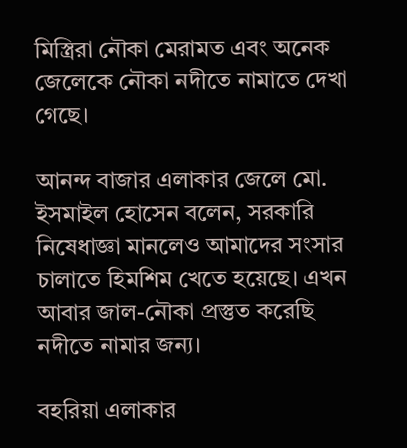মিস্ত্রিরা নৌকা মেরামত এবং অনেক জেলেকে নৌকা নদীতে নামাতে দেখা গেছে।

আনন্দ বাজার এলাকার জেলে মো. ইসমাইল হোসেন বলেন, সরকারি নিষেধাজ্ঞা মানলেও আমাদের সংসার চালাতে হিমশিম খেতে হয়েছে। এখন আবার জাল-নৌকা প্রস্তুত করেছি নদীতে নামার জন্য।

বহরিয়া এলাকার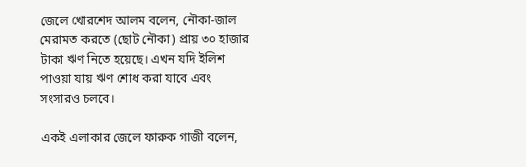জেলে খোরশেদ আলম বলেন, নৌকা-জাল মেরামত করতে (ছোট নৌকা) প্রায় ৩০ হাজার টাকা ঋণ নিতে হয়েছে। এখন যদি ইলিশ পাওয়া যায় ঋণ শোধ করা যাবে এবং সংসারও চলবে।

একই এলাকার জেলে ফারুক গাজী বলেন,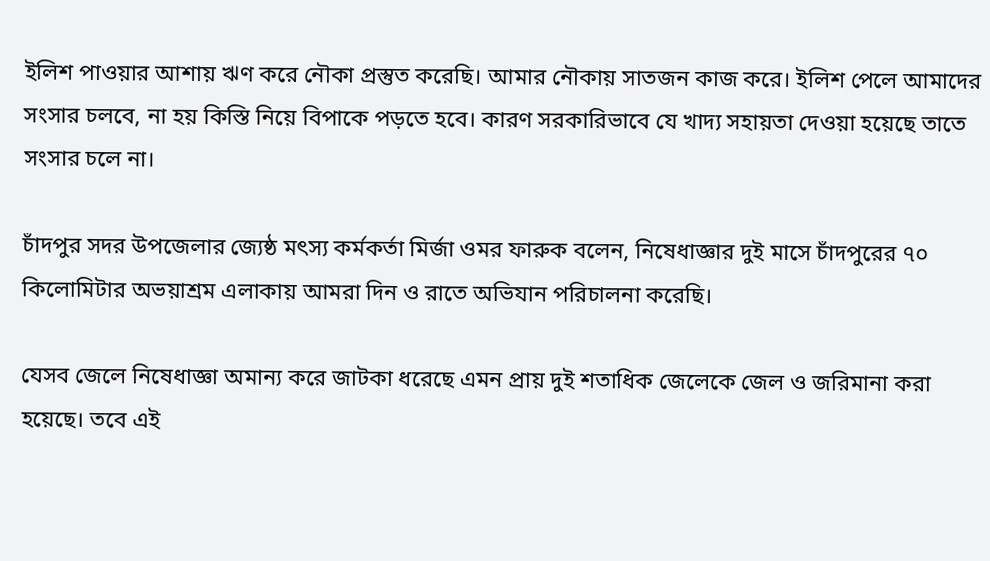ইলিশ পাওয়ার আশায় ঋণ করে নৌকা প্রস্তুত করেছি। আমার নৌকায় সাতজন কাজ করে। ইলিশ পেলে আমাদের সংসার চলবে, না হয় কিস্তি নিয়ে বিপাকে পড়তে হবে। কারণ সরকারিভাবে যে খাদ্য সহায়তা দেওয়া হয়েছে তাতে সংসার চলে না।

চাঁদপুর সদর উপজেলার জ্যেষ্ঠ মৎস্য কর্মকর্তা মির্জা ওমর ফারুক বলেন, নিষেধাজ্ঞার দুই মাসে চাঁদপুরের ৭০ কিলোমিটার অভয়াশ্রম এলাকায় আমরা দিন ও রাতে অভিযান পরিচালনা করেছি।

যেসব জেলে নিষেধাজ্ঞা অমান্য করে জাটকা ধরেছে এমন প্রায় দুই শতাধিক জেলেকে জেল ও জরিমানা করা হয়েছে। তবে এই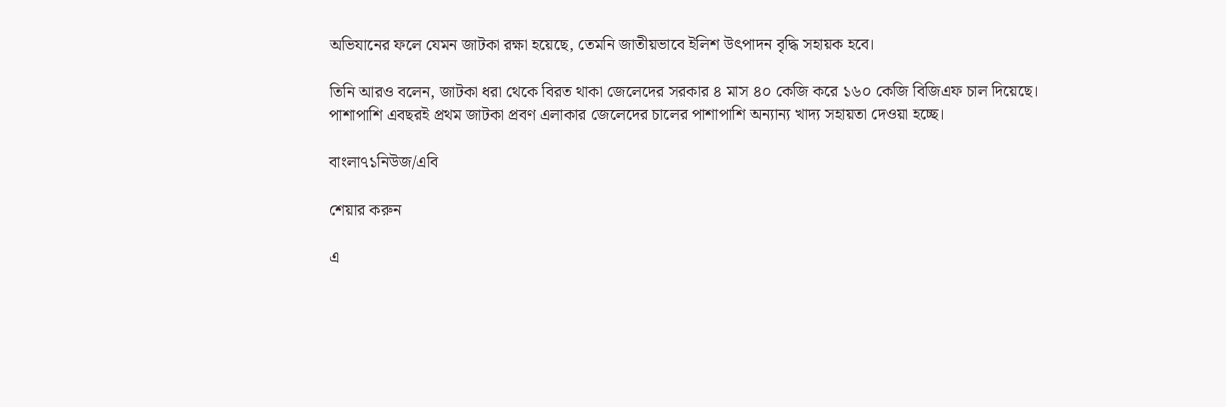অভিযানের ফলে যেমন জাটকা রক্ষা হয়েছে, তেমনি জাতীয়ভাবে ইলিশ উৎপাদন বৃদ্ধি সহায়ক হবে।

তিনি আরও বলেন, জাটকা ধরা থেকে বিরত থাকা জেলেদের সরকার ৪ মাস ৪০ কেজি করে ১৬০ কেজি বিজিএফ চাল দিয়েছে। পাশাপাশি এবছরই প্রথম জাটকা প্রবণ এলাকার জেলেদের চালের পাশাপাশি অন্যান্য খাদ্য সহায়তা দেওয়া হচ্ছে।

বাংলা৭১নিউজ/এবি

শেয়ার করুন

এ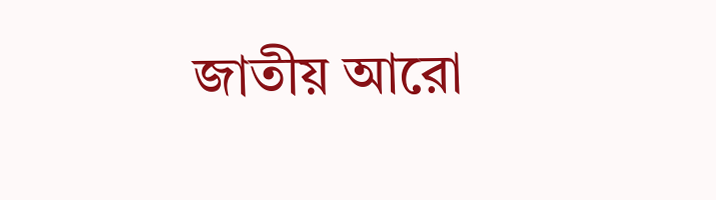জাতীয় আরো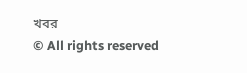খবর
© All rights reserved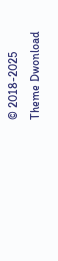© 2018-2025
Theme Dwonload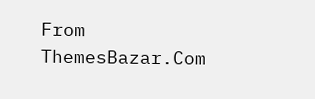From ThemesBazar.Com